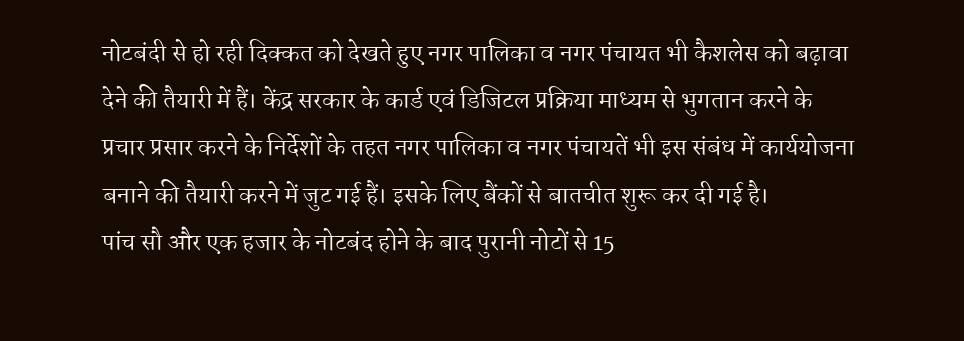नोटबंदी से हो रही दिक्कत को देखते हुए नगर पालिका व नगर पंचायत भी कैशलेस को बढ़ावा देने की तैयारी में हैं। केंद्र सरकार के कार्ड एवं डिजिटल प्रक्रिया माध्यम से भुगतान करने के प्रचार प्रसार करने के निर्देशों के तहत नगर पालिका व नगर पंचायतें भी इस संबंध में कार्ययोजना बनाने की तैयारी करने में जुट गई हैं। इसके लिए बैंकों से बातचीत शुरू कर दी गई है।
पांच सौ और एक हजार के नोटबंद होने के बाद पुरानी नोटों से 15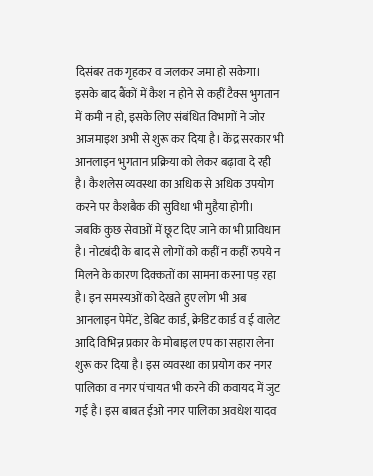दिसंबर तक गृहकर व जलकर जमा हो सकेगा। इसके बाद बैंकों में कैश न होने से कहीं टैक्स भुगतान में कमी न हो, इसके लिए संबंधित विभागों ने जोर आजमाइश अभी से शुरू कर दिया है। केंद्र सरकार भी आनलाइन भुगतान प्रक्रिया को लेकर बढ़ावा दे रही है। कैशलेस व्यवस्था का अधिक से अधिक उपयोग करने पर कैशबैक की सुविधा भी मुहैया होगी।
जबकि कुछ सेवाओं में छूट दिए जाने का भी प्राविधान है। नोटबंदी के बाद से लोगों को कहीं न कहीं रुपये न मिलने के कारण दिक्कतों का सामना करना पड़ रहा है। इन समस्यओं को देखते हुए लोग भी अब आनलाइन पेमेंट, डेबिट कार्ड, क्रेडिट कार्ड व ई वालेट आदि विभिन्न प्रकार के मोबाइल एप का सहारा लेना शुरू कर दिया है। इस व्यवस्था का प्रयोग कर नगर पालिका व नगर पंचायत भी करने की कवायद में जुट गई है। इस बाबत ईओ नगर पालिका अवधेश यादव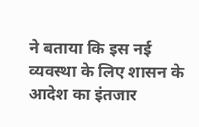ने बताया कि इस नई व्यवस्था के लिए शासन के आदेश का इंतजार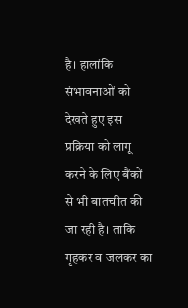है। हालांकि संभावनाओं को देखते हुए इस प्रक्रिया को लागू करने के लिए बैंकों से भी बातचीत की जा रही है। ताकि गृहकर व जलकर का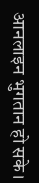आनलाइन भुगतान हो सके।